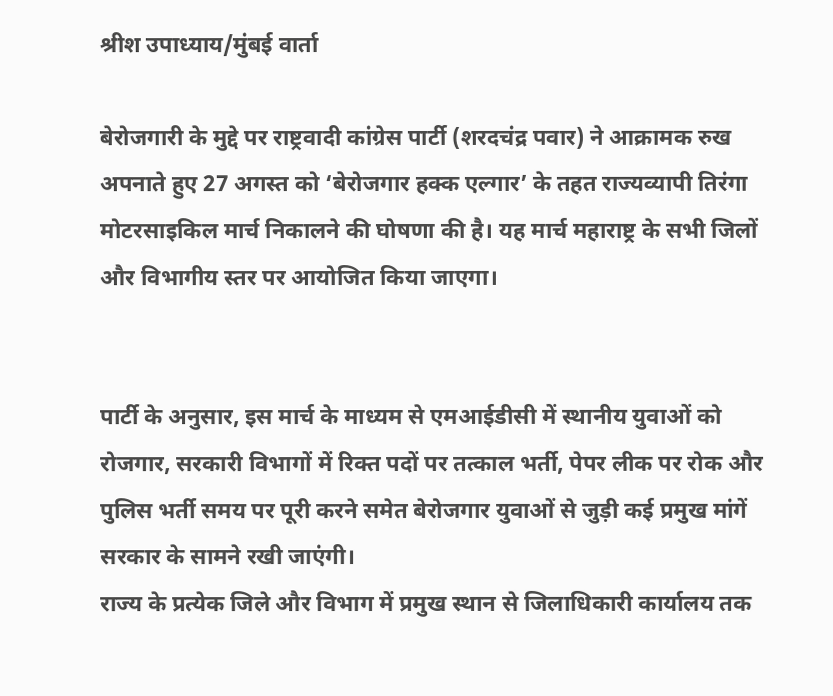श्रीश उपाध्याय/मुंबई वार्ता

बेरोजगारी के मुद्दे पर राष्ट्रवादी कांग्रेस पार्टी (शरदचंद्र पवार) ने आक्रामक रुख अपनाते हुए 27 अगस्त को ‘बेरोजगार हक्क एल्गार’ के तहत राज्यव्यापी तिरंगा मोटरसाइकिल मार्च निकालने की घोषणा की है। यह मार्च महाराष्ट्र के सभी जिलों और विभागीय स्तर पर आयोजित किया जाएगा।


पार्टी के अनुसार, इस मार्च के माध्यम से एमआईडीसी में स्थानीय युवाओं को रोजगार, सरकारी विभागों में रिक्त पदों पर तत्काल भर्ती, पेपर लीक पर रोक और पुलिस भर्ती समय पर पूरी करने समेत बेरोजगार युवाओं से जुड़ी कई प्रमुख मांगें सरकार के सामने रखी जाएंगी।
राज्य के प्रत्येक जिले और विभाग में प्रमुख स्थान से जिलाधिकारी कार्यालय तक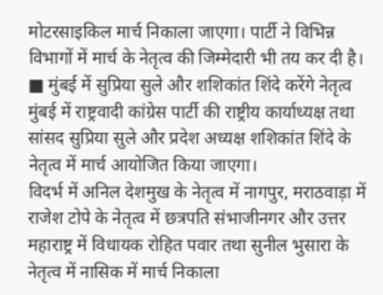मोटरसाइकिल मार्च निकाला जाएगा। पार्टी ने विभिन्न विभागों में मार्च के नेतृत्व की जिम्मेदारी भी तय कर दी है।
■ मुंबई में सुप्रिया सुले और शशिकांत शिंदे करेंगे नेतृत्व
मुंबई में राष्ट्रवादी कांग्रेस पार्टी की राष्ट्रीय कार्याध्यक्ष तथा सांसद सुप्रिया सुले और प्रदेश अध्यक्ष शशिकांत शिंदे के नेतृत्व में मार्च आयोजित किया जाएगा।
विदर्भ में अनिल देशमुख के नेतृत्व में नागपुर, मराठवाड़ा में राजेश टोपे के नेतृत्व में छत्रपति संभाजीनगर और उत्तर महाराष्ट्र में विधायक रोहित पवार तथा सुनील भुसारा के नेतृत्व में नासिक में मार्च निकाला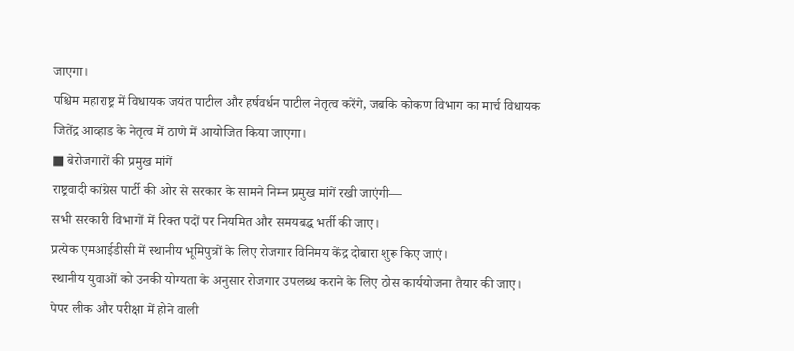जाएगा।
पश्चिम महाराष्ट्र में विधायक जयंत पाटील और हर्षवर्धन पाटील नेतृत्व करेंगे, जबकि कोकण विभाग का मार्च विधायक जितेंद्र आव्हाड के नेतृत्व में ठाणे में आयोजित किया जाएगा।
■ बेरोजगारों की प्रमुख मांगें
राष्ट्रवादी कांग्रेस पार्टी की ओर से सरकार के सामने निम्न प्रमुख मांगें रखी जाएंगी—
सभी सरकारी विभागों में रिक्त पदों पर नियमित और समयबद्ध भर्ती की जाए।
प्रत्येक एमआईडीसी में स्थानीय भूमिपुत्रों के लिए रोजगार विनिमय केंद्र दोबारा शुरू किए जाएं।
स्थानीय युवाओं को उनकी योग्यता के अनुसार रोजगार उपलब्ध कराने के लिए ठोस कार्ययोजना तैयार की जाए।
पेपर लीक और परीक्षा में होने वाली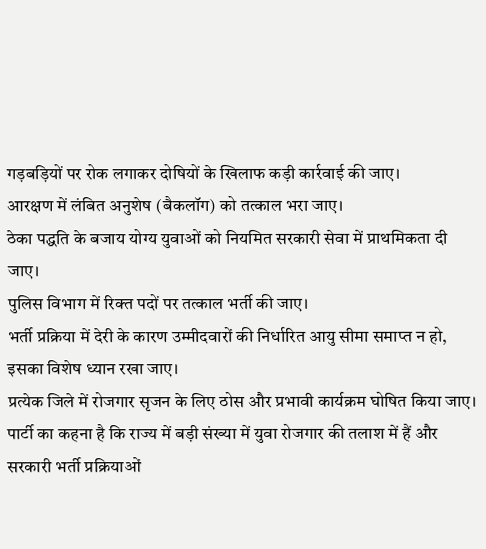गड़बड़ियों पर रोक लगाकर दोषियों के खिलाफ कड़ी कार्रवाई की जाए।
आरक्षण में लंबित अनुशेष (बैकलॉग) को तत्काल भरा जाए।
ठेका पद्धति के बजाय योग्य युवाओं को नियमित सरकारी सेवा में प्राथमिकता दी जाए।
पुलिस विभाग में रिक्त पदों पर तत्काल भर्ती की जाए।
भर्ती प्रक्रिया में देरी के कारण उम्मीदवारों की निर्धारित आयु सीमा समाप्त न हो, इसका विशेष ध्यान रखा जाए।
प्रत्येक जिले में रोजगार सृजन के लिए ठोस और प्रभावी कार्यक्रम घोषित किया जाए।
पार्टी का कहना है कि राज्य में बड़ी संख्या में युवा रोजगार की तलाश में हैं और सरकारी भर्ती प्रक्रियाओं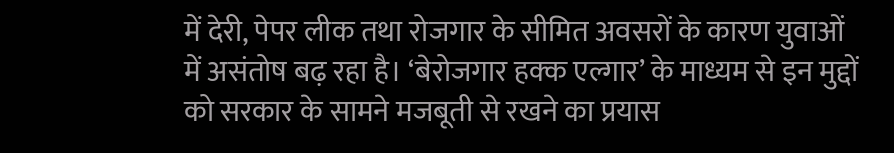में देरी, पेपर लीक तथा रोजगार के सीमित अवसरों के कारण युवाओं में असंतोष बढ़ रहा है। ‘बेरोजगार हक्क एल्गार’ के माध्यम से इन मुद्दों को सरकार के सामने मजबूती से रखने का प्रयास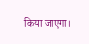किया जाएगा।